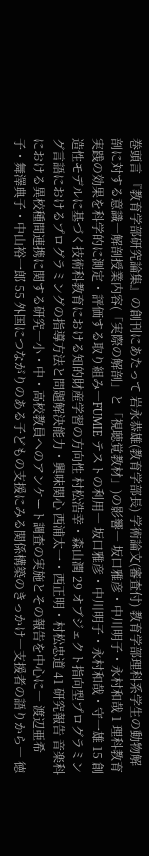巻頭言 『教育学部研究論集』の創刊にあたって 岩永恭雄(教育学部長) 学術論文(審査付) 教育学部理科系学生の動物解剖に対する意識―解剖授業内容(「実際の解剖」と「視聴覚教材」)の影響― 坂口雅彦・中川明子・永村和哉 1 理科教育実践の効果を科学的に測定・評価する取り組み―FUMIE テストの利用― 坂口雅彦・中川明子・永村和哉・守一雄 15 創造性モデルに基づく技術科教育における知的財産学習の方向性 村松浩幸・森山潤 29 オブジェクト指向型プログラミング言語におけるプログラミングの指導方法と問題解決能力・興味関心 西浦太一・西正明・村松忠道 41 研究報告 音楽科における異校種間連携に関する研究―小・中・高校教員へのアンケート調査の実施とその報告を中心に― 渡辺亜希子・舞澤典子・中山裕一郎 55 外国につながりのある子どもの支援にみる関係構築のきっかけ―支援者の語りから― 徳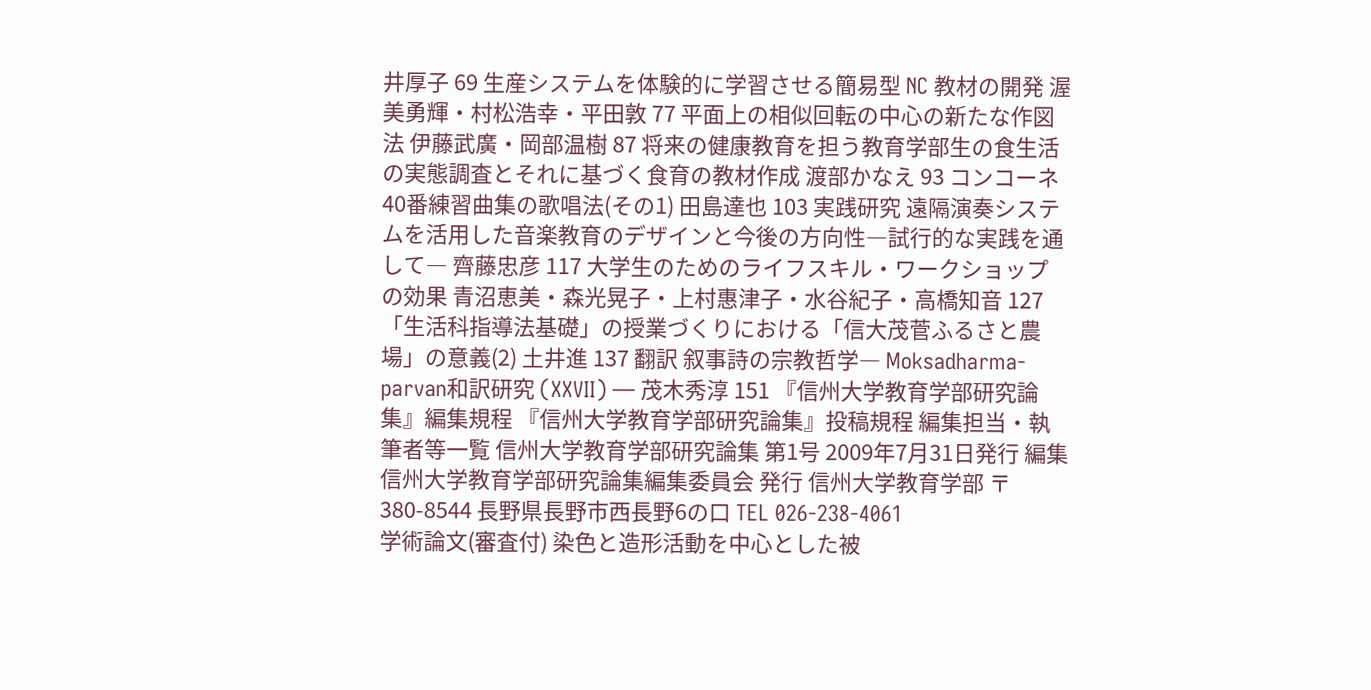井厚子 69 生産システムを体験的に学習させる簡易型 NC 教材の開発 渥美勇輝・村松浩幸・平田敦 77 平面上の相似回転の中心の新たな作図法 伊藤武廣・岡部温樹 87 将来の健康教育を担う教育学部生の食生活の実態調査とそれに基づく食育の教材作成 渡部かなえ 93 コンコーネ40番練習曲集の歌唱法(その1) 田島達也 103 実践研究 遠隔演奏システムを活用した音楽教育のデザインと今後の方向性―試行的な実践を通して― 齊藤忠彦 117 大学生のためのライフスキル・ワークショップの効果 青沼恵美・森光晃子・上村惠津子・水谷紀子・高橋知音 127 「生活科指導法基礎」の授業づくりにおける「信大茂菅ふるさと農場」の意義(2) 土井進 137 翻訳 叙事詩の宗教哲学― Moksadharma-parvan和訳研究 (XXVII) ― 茂木秀淳 151 『信州大学教育学部研究論集』編集規程 『信州大学教育学部研究論集』投稿規程 編集担当・執筆者等一覧 信州大学教育学部研究論集 第1号 2009年7月31日発行 編集 信州大学教育学部研究論集編集委員会 発行 信州大学教育学部 〒380-8544 長野県長野市西長野6の口 TEL 026-238-4061
学術論文(審査付) 染色と造形活動を中心とした被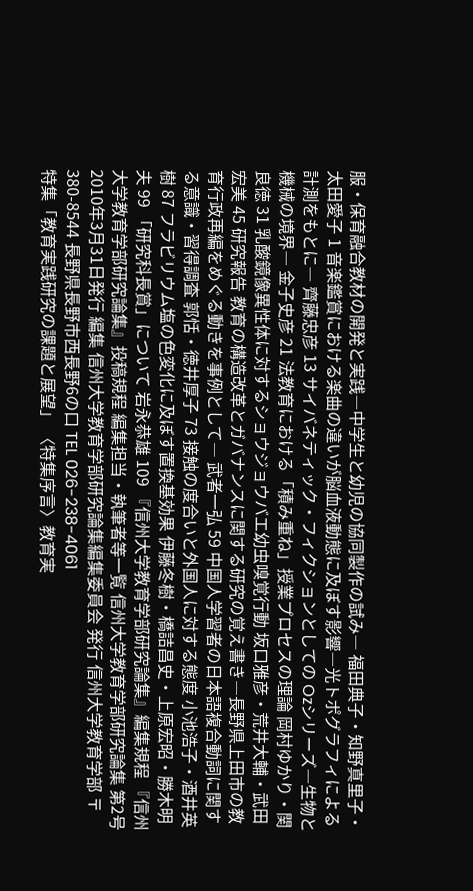服・保育融合教材の開発と実践―中学生と幼児の協同製作の試み― 福田典子・知野真里子・太田愛子 1 音楽鑑賞における楽曲の違いが脳血液動態に及ぼす影響―光トポグラフィによる計測をもとに― 齊藤忠彦 13 サイバネティック・フィクションとしての Ozシリーズ―生物と機械の境界― 金子史彦 21 法教育における「積み重ね」授業プロセスの理論 岡村ゆかり・関 良徳 31 乳酸鏡像異性体に対するショウジョウバエ幼虫嗅覚行動 坂口雅彦・荒井大輔・武田宏美 45 研究報告 教育の構造改革とガバナンスに関する研究の覚え書き―長野県上田市の教育行政再編をめぐる動きを事例として― 武者一弘 59 中国人学習者の日本語複合動詞に関する意識・習得調査 郭恬・徳井厚子 73 接触の度合いと外国人に対する態度 小池浩子・酒井英樹 87 フラビリウム塩の色変化に及ぼす置換基効果 伊藤冬樹・橋詰昌史・上原宏昭・勝木明夫 99 「研究科長賞」について 岩永恭雄 109 『信州大学教育学部研究論集』編集規程 『信州大学教育学部研究論集』投稿規程 編集担当・執筆者等一覧 信州大学教育学部研究論集 第2号 2010年3月31日発行 編集 信州大学教育学部研究論集編集委員会 発行 信州大学教育学部 〒380-8544 長野県長野市西長野6の口 TEL 026-238-4061
特集「教育実践研究の課題と展望」 〈特集序言〉教育実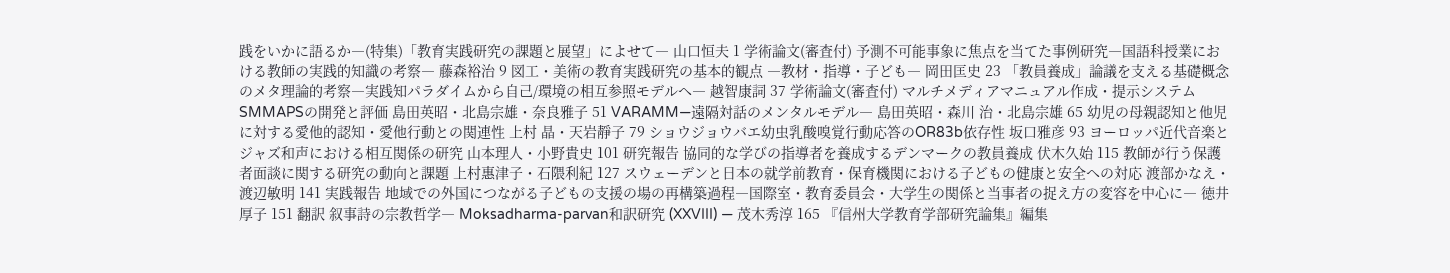践をいかに語るか―(特集)「教育実践研究の課題と展望」によせて― 山口恒夫 1 学術論文(審査付) 予測不可能事象に焦点を当てた事例研究―国語科授業における教師の実践的知識の考察― 藤森裕治 9 図工・美術の教育実践研究の基本的観点 ―教材・指導・子ども― 岡田匡史 23 「教員養成」論議を支える基礎概念のメタ理論的考察―実践知パラダイムから自己/環境の相互参照モデルへ― 越智康詞 37 学術論文(審査付) マルチメディアマニュアル作成・提示システムSMMAPSの開発と評価 島田英昭・北島宗雄・奈良雅子 51 VARAMM―遠隔対話のメンタルモデル― 島田英昭・森川 治・北島宗雄 65 幼児の母親認知と他児に対する愛他的認知・愛他行動との関連性 上村 晶・天岩靜子 79 ショウジョウバエ幼虫乳酸嗅覚行動応答のOR83b依存性 坂口雅彦 93 ヨーロッパ近代音楽とジャズ和声における相互関係の研究 山本理人・小野貴史 101 研究報告 協同的な学びの指導者を養成するデンマークの教員養成 伏木久始 115 教師が行う保護者面談に関する研究の動向と課題 上村惠津子・石隈利紀 127 スウェーデンと日本の就学前教育・保育機関における子どもの健康と安全への対応 渡部かなえ・渡辺敏明 141 実践報告 地域での外国につながる子どもの支援の場の再構築過程―国際室・教育委員会・大学生の関係と当事者の捉え方の変容を中心に― 徳井厚子 151 翻訳 叙事詩の宗教哲学― Moksadharma-parvan和訳研究 (XXVIII) ― 茂木秀淳 165 『信州大学教育学部研究論集』編集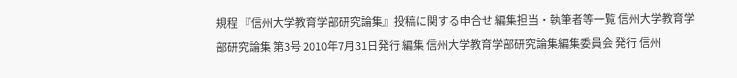規程 『信州大学教育学部研究論集』投稿に関する申合せ 編集担当・執筆者等一覧 信州大学教育学部研究論集 第3号 2010年7月31日発行 編集 信州大学教育学部研究論集編集委員会 発行 信州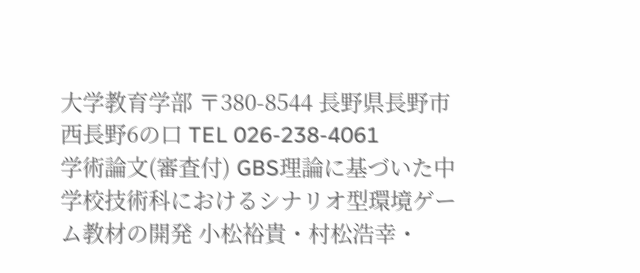大学教育学部 〒380-8544 長野県長野市西長野6の口 TEL 026-238-4061
学術論文(審査付) GBS理論に基づいた中学校技術科におけるシナリオ型環境ゲーム教材の開発 小松裕貴・村松浩幸・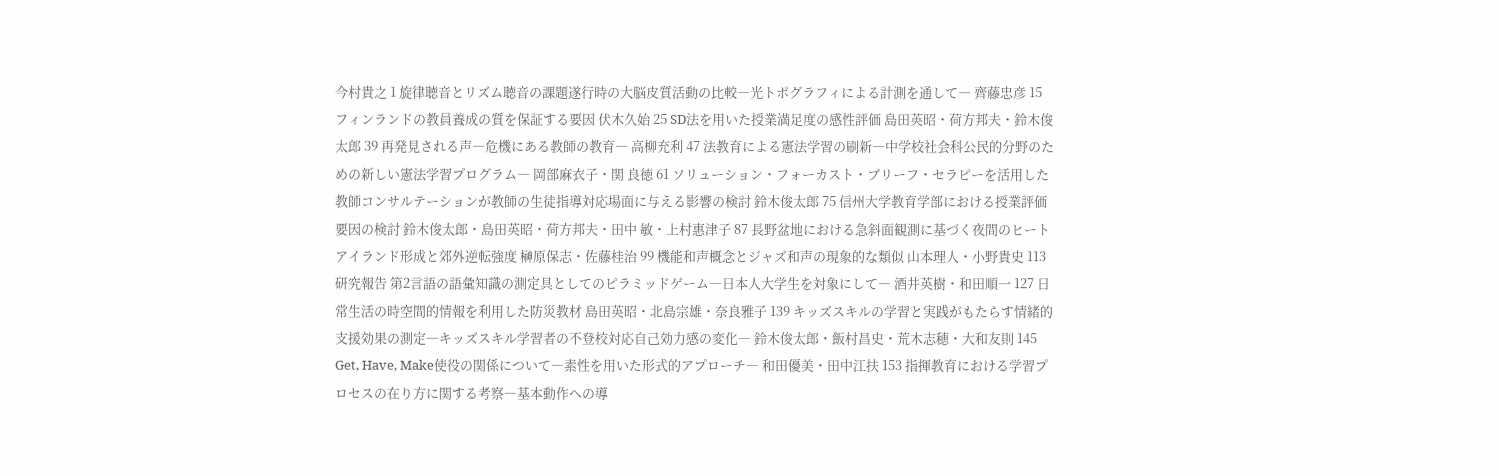今村貴之 1 旋律聴音とリズム聴音の課題遂行時の大脳皮質活動の比較―光トポグラフィによる計測を通して― 齊藤忠彦 15 フィンランドの教員養成の質を保証する要因 伏木久始 25 SD法を用いた授業満足度の感性評価 島田英昭・荷方邦夫・鈴木俊太郎 39 再発見される声―危機にある教師の教育― 高柳充利 47 法教育による憲法学習の刷新―中学校社会科公民的分野のための新しい憲法学習プログラム― 岡部麻衣子・関 良徳 61 ソリューション・フォーカスト・ブリーフ・セラピーを活用した教師コンサルテーションが教師の生徒指導対応場面に与える影響の検討 鈴木俊太郎 75 信州大学教育学部における授業評価要因の検討 鈴木俊太郎・島田英昭・荷方邦夫・田中 敏・上村惠津子 87 長野盆地における急斜面観測に基づく夜間のヒートアイランド形成と郊外逆転強度 榊原保志・佐藤桂治 99 機能和声概念とジャズ和声の現象的な類似 山本理人・小野貴史 113 研究報告 第2言語の語彙知識の測定具としてのピラミッドゲーム―日本人大学生を対象にして― 酒井英樹・和田順一 127 日常生活の時空間的情報を利用した防災教材 島田英昭・北島宗雄・奈良雅子 139 キッズスキルの学習と実践がもたらす情緒的支援効果の測定―キッズスキル学習者の不登校対応自己効力感の変化― 鈴木俊太郎・飯村昌史・荒木志穂・大和友則 145 Get, Have, Make使役の関係について―素性を用いた形式的アプローチ― 和田優美・田中江扶 153 指揮教育における学習プロセスの在り方に関する考察―基本動作への導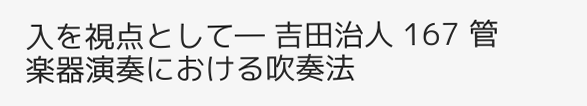入を視点として― 吉田治人 167 管楽器演奏における吹奏法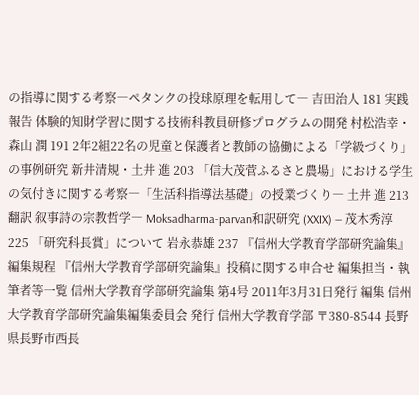の指導に関する考察―ペタンクの投球原理を転用して― 吉田治人 181 実践報告 体験的知財学習に関する技術科教員研修プログラムの開発 村松浩幸・森山 潤 191 2年2組22名の児童と保護者と教師の協働による「学級づくり」の事例研究 新井清規・土井 進 203 「信大茂菅ふるさと農場」における学生の気付きに関する考察―「生活科指導法基礎」の授業づくり― 土井 進 213 翻訳 叙事詩の宗教哲学― Moksadharma-parvan和訳研究 (XXIX) ― 茂木秀淳 225 「研究科長賞」について 岩永恭雄 237 『信州大学教育学部研究論集』編集規程 『信州大学教育学部研究論集』投稿に関する申合せ 編集担当・執筆者等一覧 信州大学教育学部研究論集 第4号 2011年3月31日発行 編集 信州大学教育学部研究論集編集委員会 発行 信州大学教育学部 〒380-8544 長野県長野市西長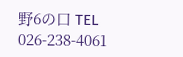野6の口 TEL 026-238-4061